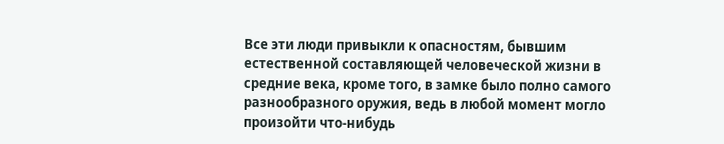Все эти люди привыкли к опасностям, бывшим естественной составляющей человеческой жизни в средние века, кроме того, в замке было полно самого разнообразного оружия, ведь в любой момент могло произойти что-нибудь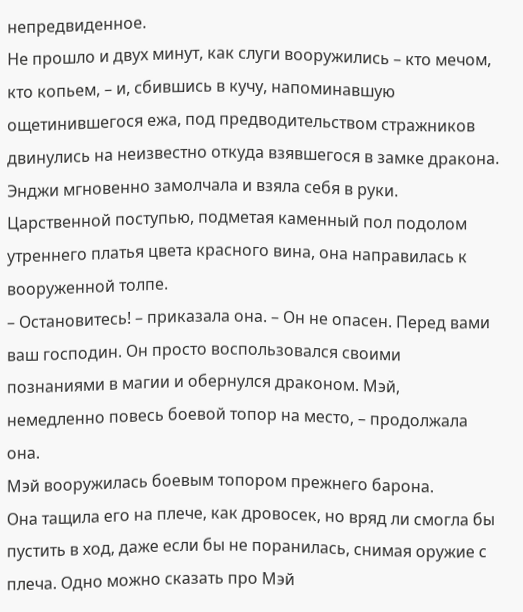непредвиденное.
Не прошло и двух минут, как слуги вооружились – кто мечом, кто копьем, – и, сбившись в кучу, напоминавшую ощетинившегося ежа, под предводительством стражников двинулись на неизвестно откуда взявшегося в замке дракона.
Энджи мгновенно замолчала и взяла себя в руки. Царственной поступью, подметая каменный пол подолом утреннего платья цвета красного вина, она направилась к вооруженной толпе.
– Остановитесь! – приказала она. – Он не опасен. Перед вами ваш господин. Он просто воспользовался своими познаниями в магии и обернулся драконом. Мэй, немедленно повесь боевой топор на место, – продолжала она.
Мэй вооружилась боевым топором прежнего барона.
Она тащила его на плече, как дровосек, но вряд ли смогла бы пустить в ход, даже если бы не поранилась, снимая оружие с плеча. Одно можно сказать про Мэй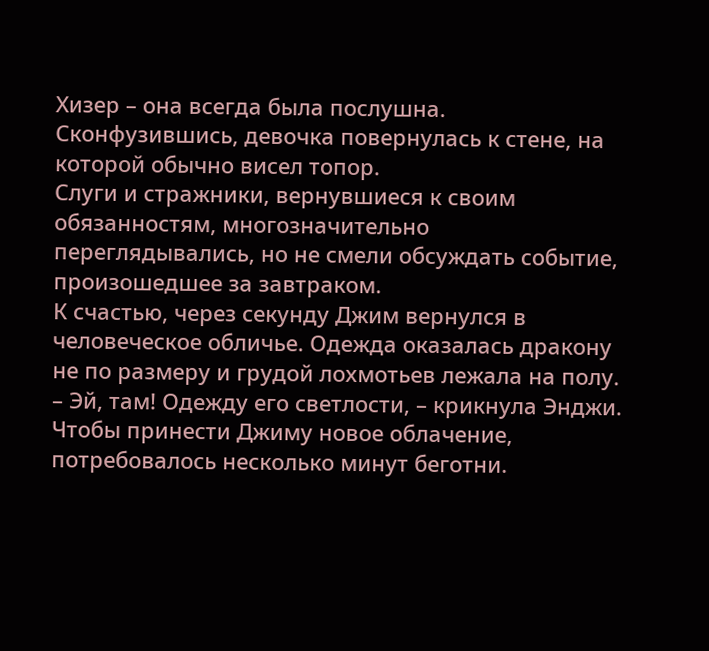Хизер – она всегда была послушна.
Сконфузившись, девочка повернулась к стене, на которой обычно висел топор.
Слуги и стражники, вернувшиеся к своим обязанностям, многозначительно переглядывались, но не смели обсуждать событие, произошедшее за завтраком.
К счастью, через секунду Джим вернулся в человеческое обличье. Одежда оказалась дракону не по размеру и грудой лохмотьев лежала на полу.
– Эй, там! Одежду его светлости, – крикнула Энджи.
Чтобы принести Джиму новое облачение, потребовалось несколько минут беготни.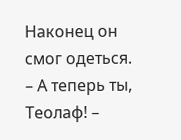Наконец он смог одеться.
– А теперь ты, Теолаф! –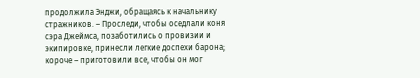продолжила Энджи, обращаясь к начальнику стражников. – Проследи, чтобы оседлали коня сэра Джеймса, позаботились о провизии и экипировке, принесли легкие доспехи барона; короче – приготовили все, чтобы он мог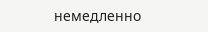немедленно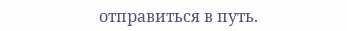отправиться в путь.